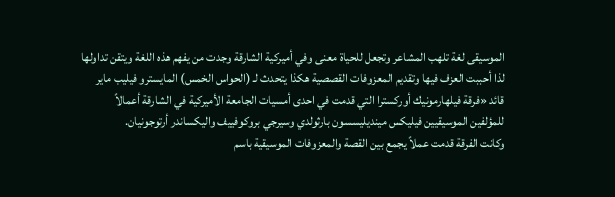الموسيقى لغة تلهب المشاعر وتجعل للحياة معنى وفي أميركية الشارقة وجدت من يفهم هذه اللغة ويتقن تداولها لذا أحببت العزف فيها وتقديم المعزوفات القصصية هكذا يتحدث لـ (الحواس الخمس) المايسترو فيليب ماير قائد «فرقة فيلهارمونيك أوركسترا التي قدمت في احدى أمسيات الجامعة الأميركية في الشارقة أعمالاً للمؤلفين الموسيقيين فيليكس مينديليسسون بارثولدي وسيرجي بروكوفييف واليكساندر أرتوجونيان.
وكانت الفرقة قدمت عملاً يجمع بين القصة والمعزوفات الموسيقية باسم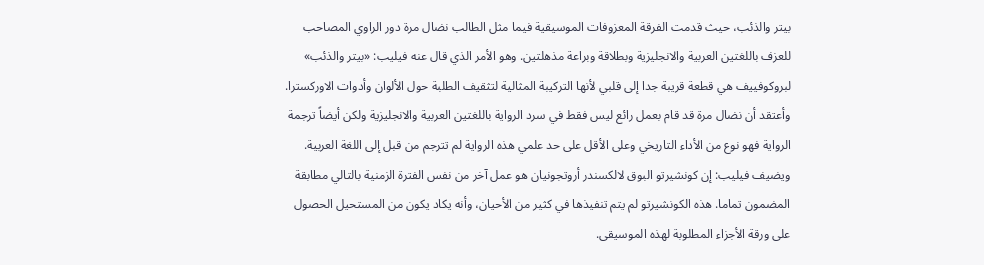بيتر والذئب، حيث قدمت الفرقة المعزوفات الموسيقية فيما مثل الطالب نضال مرة دور الراوي المصاحب للعزف باللغتين العربية والانجليزية وبطلاقة وبراعة مذهلتين. وهو الأمر الذي قال عنه فيليب: «بيتر والذئب» لبروكوفييف هي قطعة قريبة جدا إلى قلبي لأنها التركيبة المثالية لتثقيف الطلبة حول الألوان وأدوات الاوركسترا. وأعتقد أن نضال مرة قد قام بعمل رائع ليس فقط في سرد الرواية باللغتين العربية والانجليزية ولكن أيضاً ترجمة الرواية فهو نوع من الأداء التاريخي وعلى الأقل على حد علمي هذه الرواية لم تترجم من قبل إلى اللغة العربية. ويضيف فيليب: إن كونشيرتو البوق لالكسندر أروتجونيان هو عمل آخر من نفس الفترة الزمنية بالتالي مطابقة المضمون تماما. هذه الكونشيرتو لم يتم تنفيذها في كثير من الأحيان، وأنه يكاد يكون من المستحيل الحصول على ورقة الأجزاء المطلوبة لهذه الموسيقى.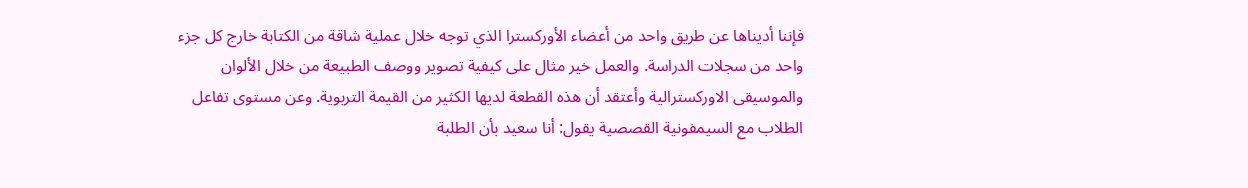فإننا أديناها عن طريق واحد من أعضاء الأوركسترا الذي توجه خلال عملية شاقة من الكتابة خارج كل جزء واحد من سجلات الدراسة. والعمل خير مثال على كيفية تصوير ووصف الطبيعة من خلال الألوان والموسيقى الاوركسترالية وأعتقد أن هذه القطعة لديها الكثير من القيمة التربوية. وعن مستوى تفاعل الطلاب مع السيمفونية القصصية يقول: أنا سعيد بأن الطلبة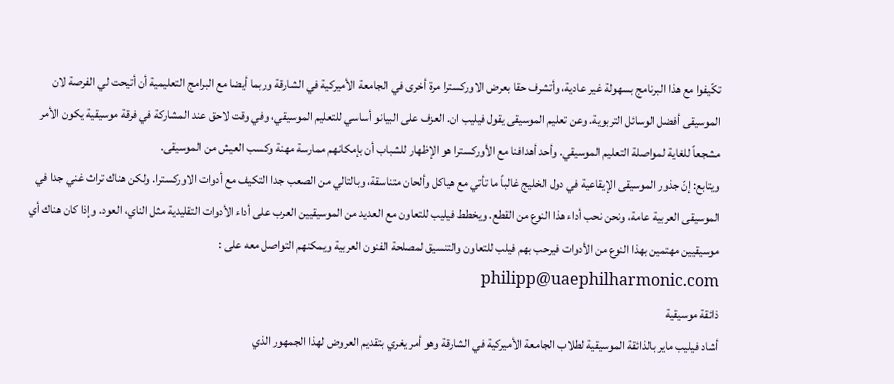تكّيفوا مع هذا البرنامج بسهولة غير عادية، وأتشرف حقا بعرض الاوركسترا مرة أخرى في الجامعة الأميركية في الشارقة وربما أيضا مع البرامج التعليمية أن أتيحت لي الفرصة لان الموسيقى أفضل الوسائل التربوية. وعن تعليم الموسيقى يقول فيليب ان. العزف على البيانو أساسي للتعليم الموسيقي، وفي وقت لاحق عند المشاركة في فرقة موسيقية يكون الأمر مشجعاً للغاية لمواصلة التعليم الموسيقي. وأحد أهدافنا مع الأوركسترا هو الإظهار للشباب أن بإمكانهم ممارسة مهنة وكسب العيش من الموسيقى.
ويتابع: إنّ جذور الموسيقى الإيقاعية في دول الخليج غالباً ما تأتي مع هياكل وألحان متناسقة، وبالتالي من الصعب جدا التكيف مع أدوات الاوركسترا. ولكن هناك تراث غني جدا في الموسيقى العربية عامة، ونحن نحب أداء هذا النوع من القطع. ويخطط فيليب للتعاون مع العديد من الموسيقيين العرب على أداء الأدوات التقليدية مثل الناي، العود. وإذا كان هناك أي موسيقيين مهتمين بهذا النوع من الأدوات فيرحب بهم فيلب للتعاون والتنسيق لمصلحة الفنون العربية ويمكنهم التواصل معه على : philipp@uaephilharmonic.com
ذائقة موسيقية
أشاد فيليب ماير بالذائقة الموسيقية لطلاب الجامعة الأميركية في الشارقة وهو أمر يغري بتقديم العروض لهذا الجمهور الذي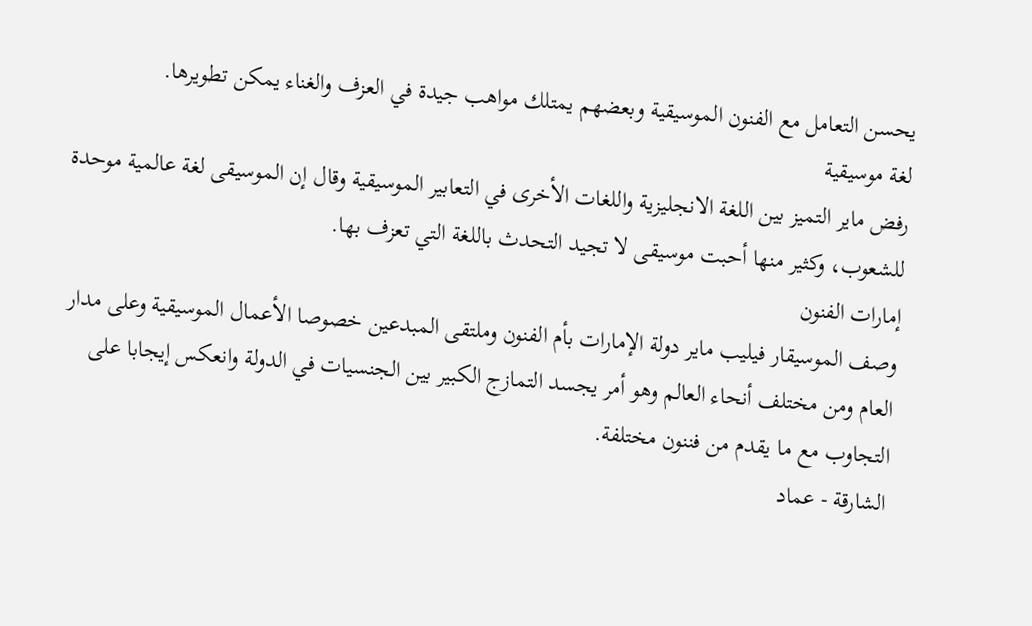يحسن التعامل مع الفنون الموسيقية وبعضهم يمتلك مواهب جيدة في العزف والغناء يمكن تطويرها.
لغة موسيقية
رفض ماير التميز بين اللغة الانجليزية واللغات الأخرى في التعابير الموسيقية وقال إن الموسيقى لغة عالمية موحدة للشعوب، وكثير منها أحبت موسيقى لا تجيد التحدث باللغة التي تعزف بها.
إمارات الفنون
وصف الموسيقار فيليب ماير دولة الإمارات بأم الفنون وملتقى المبدعين خصوصا الأعمال الموسيقية وعلى مدار العام ومن مختلف أنحاء العالم وهو أمر يجسد التمازج الكبير بين الجنسيات في الدولة وانعكس إيجابا على التجاوب مع ما يقدم من فننون مختلفة.
الشارقة - عماد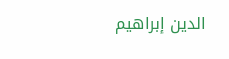الدين إبراهيم